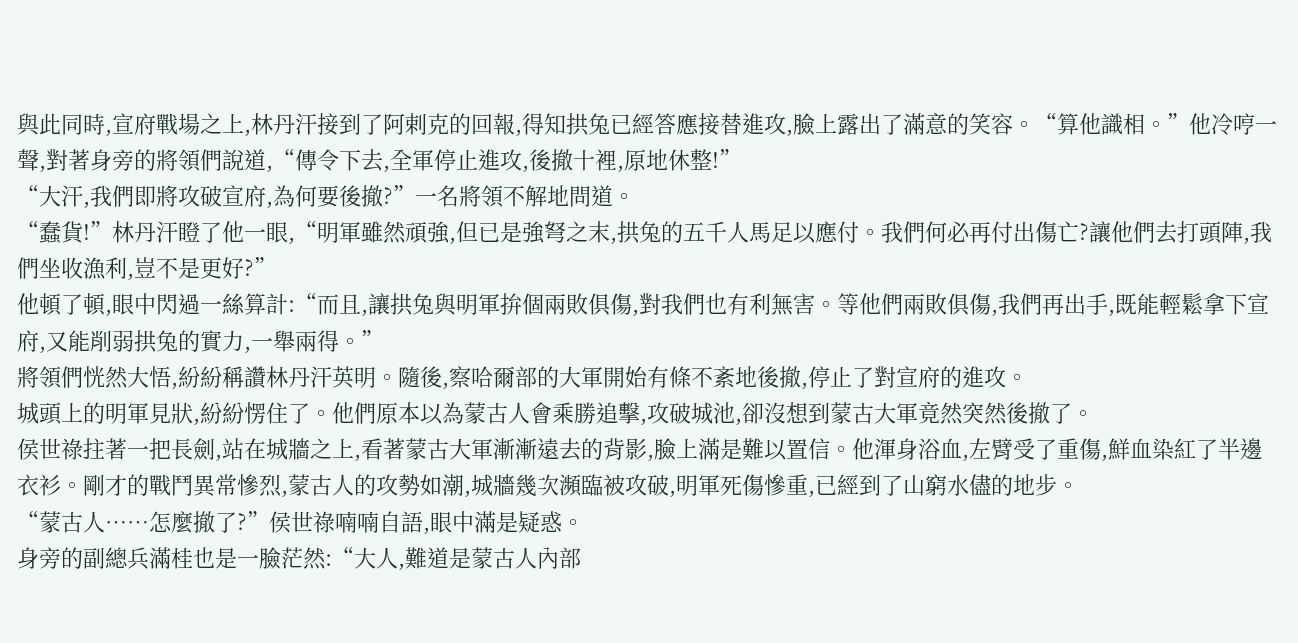與此同時,宣府戰場之上,林丹汗接到了阿剌克的回報,得知拱兔已經答應接替進攻,臉上露出了滿意的笑容。“算他識相。”他冷哼一聲,對著身旁的將領們說道,“傳令下去,全軍停止進攻,後撤十裡,原地休整!”
“大汗,我們即將攻破宣府,為何要後撤?”一名將領不解地問道。
“蠢貨!”林丹汗瞪了他一眼,“明軍雖然頑強,但已是強弩之末,拱兔的五千人馬足以應付。我們何必再付出傷亡?讓他們去打頭陣,我們坐收漁利,豈不是更好?”
他頓了頓,眼中閃過一絲算計:“而且,讓拱兔與明軍拚個兩敗俱傷,對我們也有利無害。等他們兩敗俱傷,我們再出手,既能輕鬆拿下宣府,又能削弱拱兔的實力,一舉兩得。”
將領們恍然大悟,紛紛稱讚林丹汗英明。隨後,察哈爾部的大軍開始有條不紊地後撤,停止了對宣府的進攻。
城頭上的明軍見狀,紛紛愣住了。他們原本以為蒙古人會乘勝追擊,攻破城池,卻沒想到蒙古大軍竟然突然後撤了。
侯世祿拄著一把長劍,站在城牆之上,看著蒙古大軍漸漸遠去的背影,臉上滿是難以置信。他渾身浴血,左臂受了重傷,鮮血染紅了半邊衣衫。剛才的戰鬥異常慘烈,蒙古人的攻勢如潮,城牆幾次瀕臨被攻破,明軍死傷慘重,已經到了山窮水儘的地步。
“蒙古人……怎麼撤了?”侯世祿喃喃自語,眼中滿是疑惑。
身旁的副總兵滿桂也是一臉茫然:“大人,難道是蒙古人內部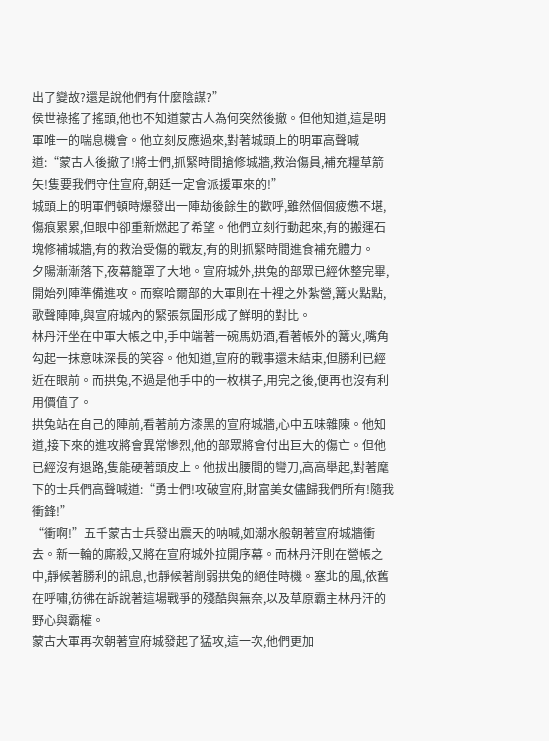出了變故?還是說他們有什麼陰謀?”
侯世祿搖了搖頭,他也不知道蒙古人為何突然後撤。但他知道,這是明軍唯一的喘息機會。他立刻反應過來,對著城頭上的明軍高聲喊道:“蒙古人後撤了!將士們,抓緊時間搶修城牆,救治傷員,補充糧草箭矢!隻要我們守住宣府,朝廷一定會派援軍來的!”
城頭上的明軍們頓時爆發出一陣劫後餘生的歡呼,雖然個個疲憊不堪,傷痕累累,但眼中卻重新燃起了希望。他們立刻行動起來,有的搬運石塊修補城牆,有的救治受傷的戰友,有的則抓緊時間進食補充體力。
夕陽漸漸落下,夜幕籠罩了大地。宣府城外,拱兔的部眾已經休整完畢,開始列陣準備進攻。而察哈爾部的大軍則在十裡之外紮營,篝火點點,歌聲陣陣,與宣府城內的緊張氛圍形成了鮮明的對比。
林丹汗坐在中軍大帳之中,手中端著一碗馬奶酒,看著帳外的篝火,嘴角勾起一抹意味深長的笑容。他知道,宣府的戰事還未結束,但勝利已經近在眼前。而拱兔,不過是他手中的一枚棋子,用完之後,便再也沒有利用價值了。
拱兔站在自己的陣前,看著前方漆黑的宣府城牆,心中五味雜陳。他知道,接下來的進攻將會異常慘烈,他的部眾將會付出巨大的傷亡。但他已經沒有退路,隻能硬著頭皮上。他拔出腰間的彎刀,高高舉起,對著麾下的士兵們高聲喊道:“勇士們!攻破宣府,財富美女儘歸我們所有!隨我衝鋒!”
“衝啊!”五千蒙古士兵發出震天的呐喊,如潮水般朝著宣府城牆衝去。新一輪的廝殺,又將在宣府城外拉開序幕。而林丹汗則在營帳之中,靜候著勝利的訊息,也靜候著削弱拱兔的絕佳時機。塞北的風,依舊在呼嘯,彷彿在訴說著這場戰爭的殘酷與無奈,以及草原霸主林丹汗的野心與霸權。
蒙古大軍再次朝著宣府城發起了猛攻,這一次,他們更加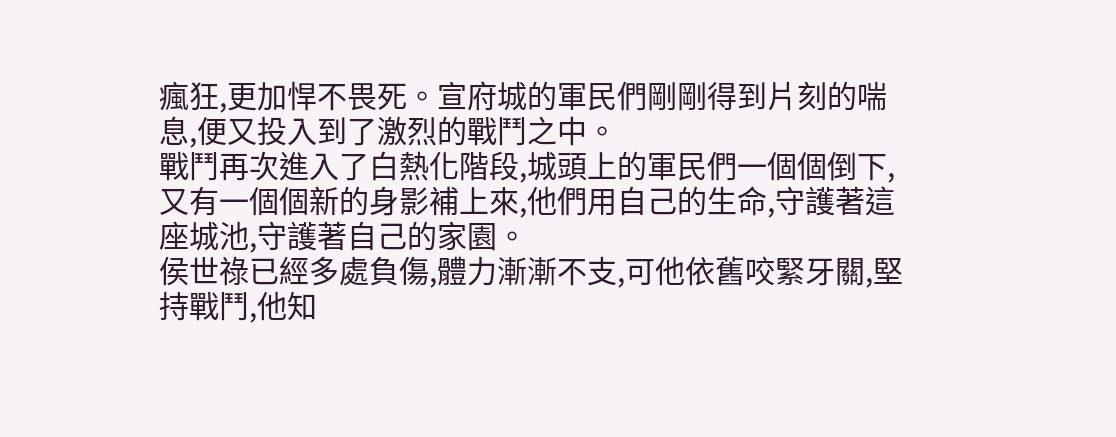瘋狂,更加悍不畏死。宣府城的軍民們剛剛得到片刻的喘息,便又投入到了激烈的戰鬥之中。
戰鬥再次進入了白熱化階段,城頭上的軍民們一個個倒下,又有一個個新的身影補上來,他們用自己的生命,守護著這座城池,守護著自己的家園。
侯世祿已經多處負傷,體力漸漸不支,可他依舊咬緊牙關,堅持戰鬥,他知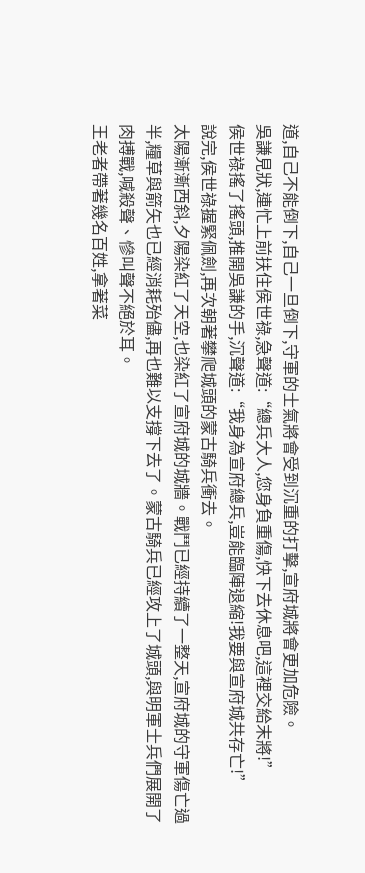道,自己不能倒下,自己一旦倒下,守軍的士氣將會受到沉重的打擊,宣府城將會更加危險。
吳謙見狀,連忙上前扶住侯世祿,急聲道:“總兵大人,您身負重傷,快下去休息吧,這裡交給末將!”
侯世祿搖了搖頭,推開吳謙的手,沉聲道:“我身為宣府總兵,豈能臨陣退縮!我要與宣府城共存亡!”
說完,侯世祿握緊佩劍,再次朝著攀爬城頭的蒙古騎兵衝去。
太陽漸漸西斜,夕陽染紅了天空,也染紅了宣府城的城牆。戰鬥已經持續了一整天,宣府城的守軍傷亡過半,糧草與箭矢也已經消耗殆儘,再也難以支撐下去了。蒙古騎兵已經攻上了城頭,與明軍士兵們展開了肉搏戰,喊殺聲、慘叫聲不絕於耳。
王老者帶著幾名百姓,拿著菜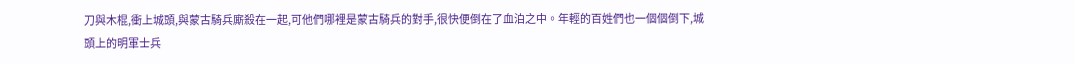刀與木棍,衝上城頭,與蒙古騎兵廝殺在一起,可他們哪裡是蒙古騎兵的對手,很快便倒在了血泊之中。年輕的百姓們也一個個倒下,城頭上的明軍士兵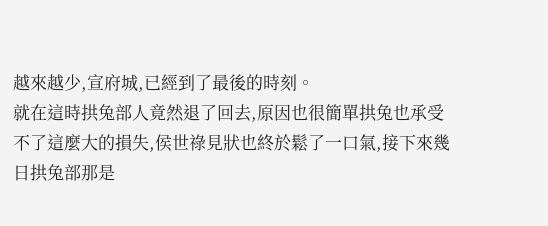越來越少,宣府城,已經到了最後的時刻。
就在這時拱兔部人竟然退了回去,原因也很簡單拱兔也承受不了這麼大的損失,侯世祿見狀也終於鬆了一口氣,接下來幾日拱兔部那是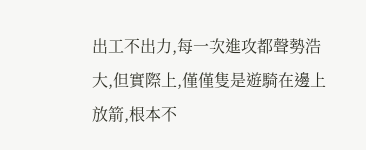出工不出力,每一次進攻都聲勢浩大,但實際上,僅僅隻是遊騎在邊上放箭,根本不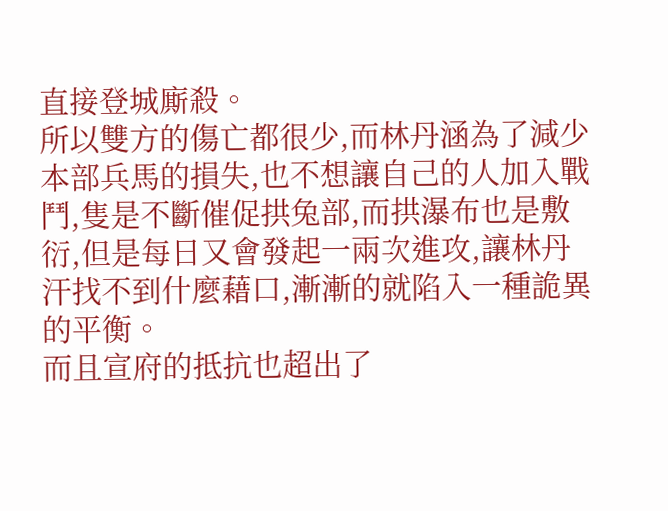直接登城廝殺。
所以雙方的傷亡都很少,而林丹涵為了減少本部兵馬的損失,也不想讓自己的人加入戰鬥,隻是不斷催促拱兔部,而拱瀑布也是敷衍,但是每日又會發起一兩次進攻,讓林丹汗找不到什麼藉口,漸漸的就陷入一種詭異的平衡。
而且宣府的抵抗也超出了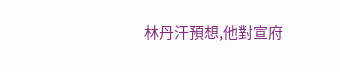林丹汗預想,他對宣府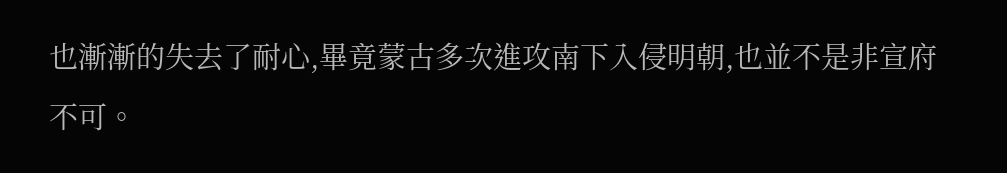也漸漸的失去了耐心,畢竟蒙古多次進攻南下入侵明朝,也並不是非宣府不可。